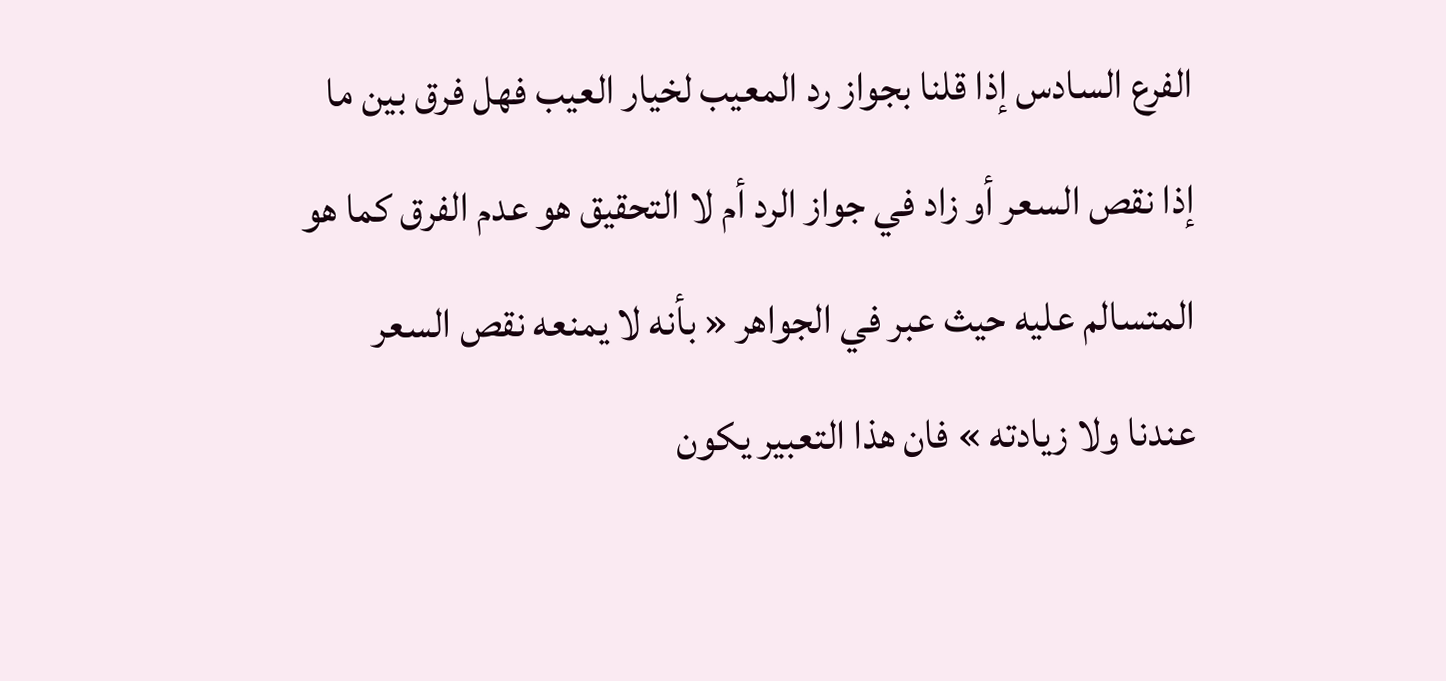الفرع السادس إذا قلنا بجواز رد المعيب لخيار العيب فهل فرق بين ما إذا نقص السعر أو زاد في جواز الرد أم لا التحقيق هو عدم الفرق كما هو المتسالم عليه حيث عبر في الجواهر « بأنه لا يمنعه نقص السعر عندنا ولا زيادته » فان هذا التعبير يكون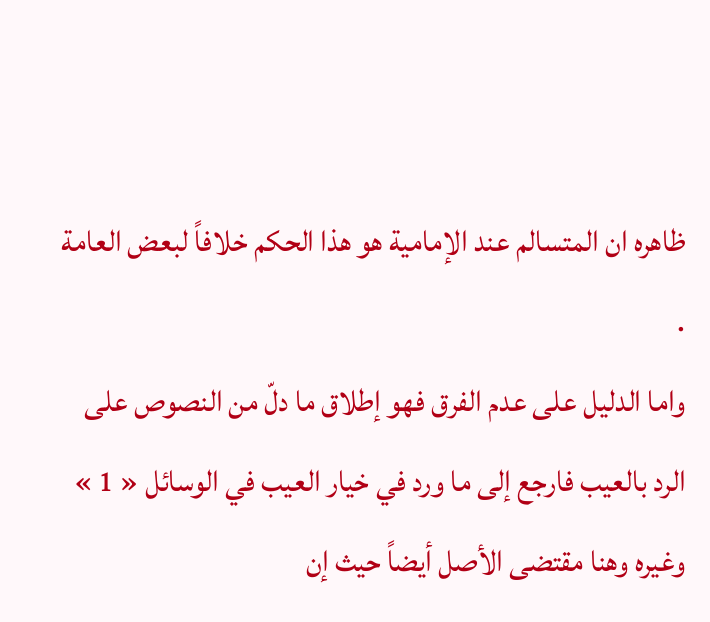ظاهره ان المتسالم عند الإمامية هو هذا الحكم خلافاً لبعض العامة .
واما الدليل على عدم الفرق فهو إطلاق ما دلّ من النصوص على الرد بالعيب فارجع إلى ما ورد في خيار العيب في الوسائل « 1 » وغيره وهنا مقتضى الأصل أيضاً حيث إن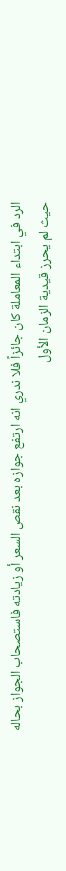الرد في ابتداء المعاملة كان جائزاً فلا ندري انه ارتفع جوازه بعد نقص السعر أو زيادته فاستصحاب الجواز بحاله حيث لم يحرز قيدية الزمان الأول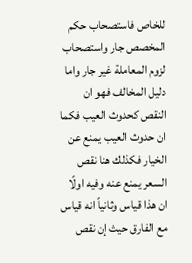للخاص فاستصحاب حكم المخصص جار واستصحاب لزوم المعاملة غير جار واما دليل المخالف فهو ان النقص كحدوث العيب فكما ان حدوث العيب يمنع عن الخيار فكذلك هنا نقص السعر يمنع عنه وفيه اولًا ان هذا قياس وثانياً انه قياس مع الفارق حيث إن نقص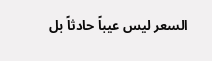السعر ليس عيباً حادثاً بل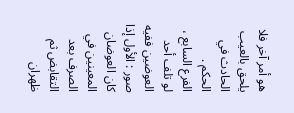هو أمر آخر فلا يلحق بالعيب الحادث في الحكم .
الفرع السابع ، لو تلف أحد العوضين ففيه صور : الأول إذا كان العوضان المعينين في الصرف بعد التقابض ثم ظهران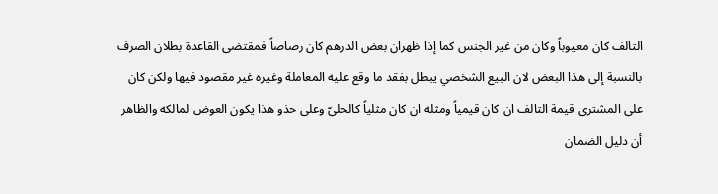التالف كان معيوباً وكان من غير الجنس كما إذا ظهران بعض الدرهم كان رصاصاً فمقتضى القاعدة بطلان الصرف بالنسبة إلى هذا البعض لان البيع الشخصي يبطل بفقد ما وقع عليه المعاملة وغيره غير مقصود فيها ولكن كان على المشترى قيمة التالف ان كان قيمياً ومثله ان كان مثلياً كالحلىّ وعلى حذو هذا يكون العوض لمالكه والظاهر أن دليل الضمان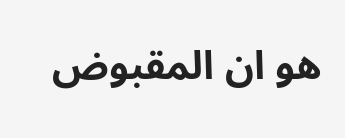هو ان المقبوض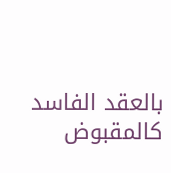بالعقد الفاسد كالمقبوض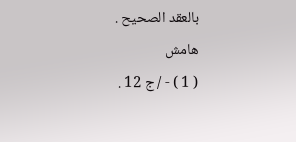بالعقد الصحيح .
هامش
( 1 ) - / ج 12 .